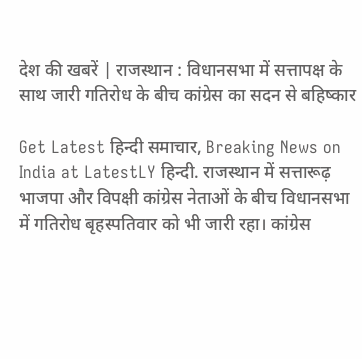देश की खबरें | राजस्थान : विधानसभा में सत्तापक्ष के साथ जारी गतिरोध के बीच कांग्रेस का सदन से बहिष्कार

Get Latest हिन्दी समाचार, Breaking News on India at LatestLY हिन्दी. राजस्थान में सत्तारूढ़ भाजपा और विपक्षी कांग्रेस नेताओं के बीच विधानसभा में गतिरोध बृहस्पतिवार को भी जारी रहा। कांग्रेस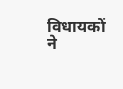विधायकों ने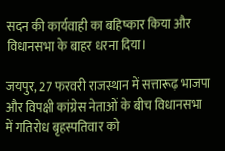सदन की कार्यवाही का बहिष्कार किया और विधानसभा के बाहर धरना दिया।

जयपुर, 27 फरवरी राजस्थान में सत्तारूढ़ भाजपा और विपक्षी कांग्रेस नेताओं के बीच विधानसभा में गतिरोध बृहस्पतिवार को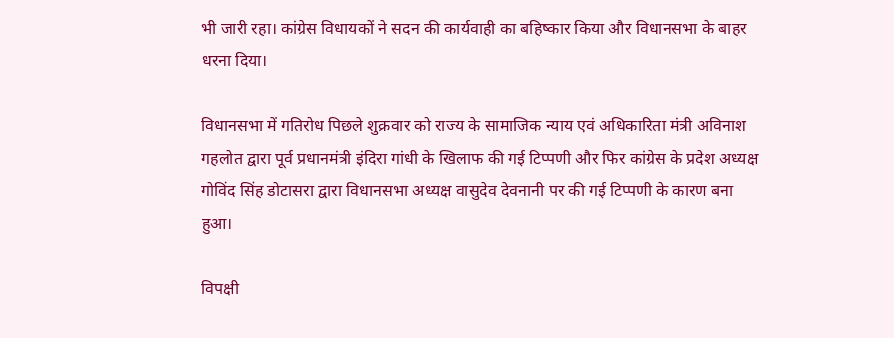भी जारी रहा। कांग्रेस विधायकों ने सदन की कार्यवाही का बहिष्कार किया और विधानसभा के बाहर धरना दिया।

विधानसभा में गतिरोध पिछले शुक्रवार को राज्य के सामाजिक न्याय एवं अधिकारिता मंत्री अविनाश गहलोत द्वारा पूर्व प्रधानमंत्री इंदिरा गांधी के खिलाफ की गई टिप्पणी और फिर कांग्रेस के प्रदेश अध्यक्ष गोविंद सिंह डोटासरा द्वारा विधानसभा अध्यक्ष वासुदेव देवनानी पर की गई टिप्पणी के कारण बना हुआ।

विपक्षी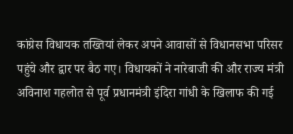कांग्रेस विधायक तख्तियां लेकर अपने आवासों से विधानसभा परिसर पहुंचे और द्वार पर बैठ गए। विधायकों ने नारेबाजी की और राज्य मंत्री अविनाश गहलोत से पूर्व प्रधानमंत्री इंदिरा गांधी के खिलाफ की गई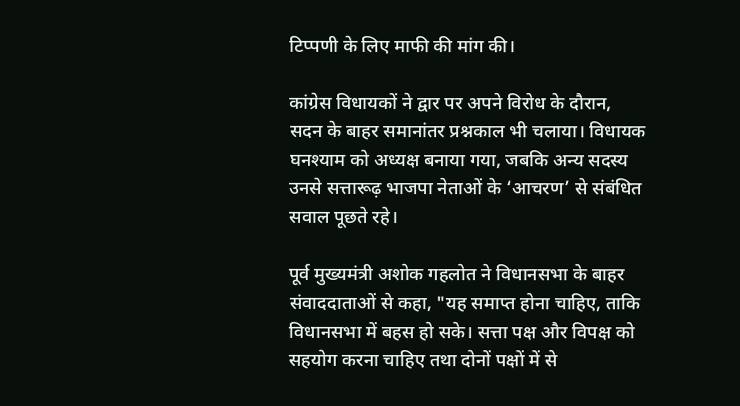टिप्पणी के लिए माफी की मांग की।

कांग्रेस विधायकों ने द्वार पर अपने विरोध के दौरान, सदन के बाहर समानांतर प्रश्नकाल भी चलाया। विधायक घनश्याम को अध्यक्ष बनाया गया, जबकि अन्य सदस्य उनसे सत्तारूढ़ भाजपा नेताओं के ‘आचरण’ से संबंधित सवाल पूछते रहे।

पूर्व मुख्यमंत्री अशोक गहलोत ने विधानसभा के बाहर संवाददाताओं से कहा, "यह समाप्त होना चाहिए, ताकि विधानसभा में बहस हो सके। सत्ता पक्ष और विपक्ष को सहयोग करना चाहिए तथा दोनों पक्षों में से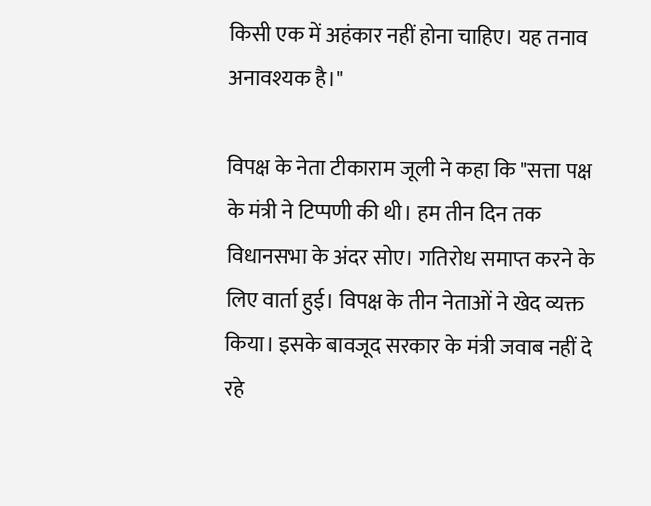किसी एक में अहंकार नहीं होना चाहिए। यह तनाव अनावश्यक है।"

विपक्ष के नेता टीकाराम जूली ने कहा कि "सत्ता पक्ष के मंत्री ने टिप्पणी की थी। हम तीन दिन तक विधानसभा के अंदर सोए। गतिरोध समाप्त करने के लिए वार्ता हुई। विपक्ष के तीन नेताओं ने खेद व्यक्त किया। इसके बावजूद सरकार के मंत्री जवाब नहीं दे रहे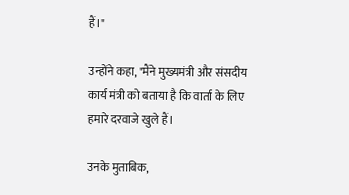हैं।"

उन्होंने कहा, "मैंने मुख्यमंत्री और संसदीय कार्य मंत्री को बताया है कि वार्ता के लिए हमारे दरवाजे खुले हैं।

उनके मुताबिक,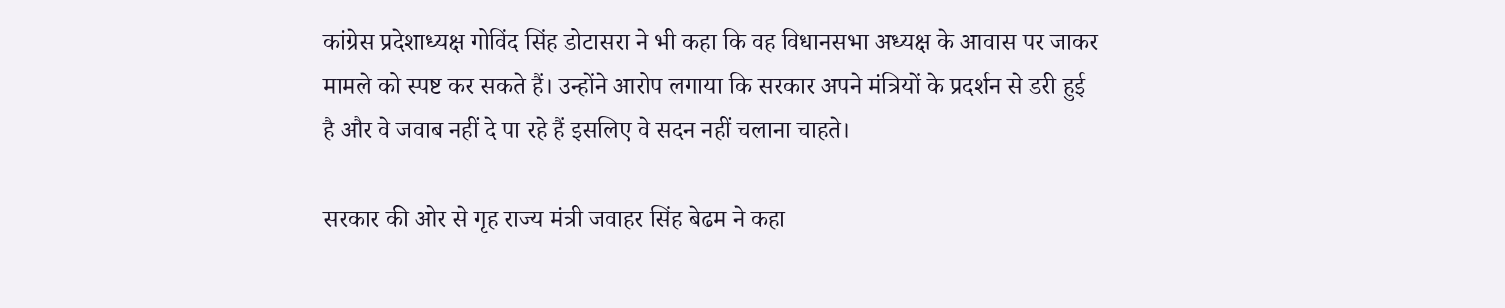कांग्रेस प्रदेशाध्यक्ष गोविंद सिंह डोटासरा ने भी कहा कि वह विधानसभा अध्यक्ष के आवास पर जाकर मामले को स्पष्ट कर सकते हैं। उन्होंने आरोप लगाया कि सरकार अपने मंत्रियों के प्रदर्शन से डरी हुई है और वे जवाब नहीं दे पा रहे हैं इसलिए वे सदन नहीं चलाना चाहते।

सरकार की ओर से गृह राज्य मंत्री जवाहर सिंह बेढम ने कहा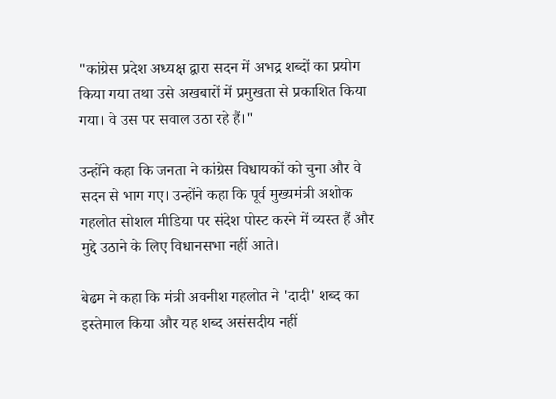"कांग्रेस प्रदेश अध्यक्ष द्वारा सदन में अभद्र शब्दों का प्रयोग किया गया तथा उसे अखबारों में प्रमुखता से प्रकाशित किया गया। वे उस पर सवाल उठा रहे हैं।"

उन्होंने कहा कि जनता ने कांग्रेस विधायकों को चुना और वे सदन से भाग गए। उन्होंने कहा कि पूर्व मुख्यमंत्री अशोक गहलोत सोशल मीडिया पर संदेश पोस्ट करने में व्यस्त हैं और मुद्दे उठाने के लिए विधानसभा नहीं आते।

बेढम ने कहा कि मंत्री अवनीश गहलोत ने 'दादी' शब्द का इस्तेमाल किया और यह शब्द असंसदीय नहीं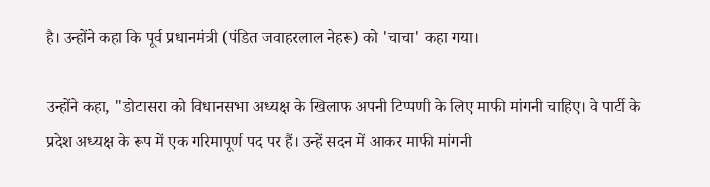है। उन्होंने कहा कि पूर्व प्रधानमंत्री (पंडित जवाहरलाल नेहरू) को 'चाचा' कहा गया।

उन्होंने कहा, "डोटासरा को विधानसभा अध्यक्ष के खिलाफ अपनी टिप्पणी के लिए माफी मांगनी चाहिए। वे पार्टी के प्रदेश अध्यक्ष के रूप में एक गरिमापूर्ण पद पर हैं। उन्हें सदन में आकर माफी मांगनी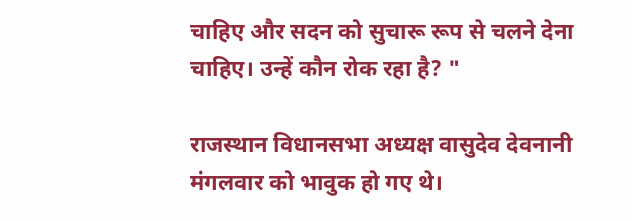चाहिए और सदन को सुचारू रूप से चलने देना चाहिए। उन्हें कौन रोक रहा है? "

राजस्थान विधानसभा अध्यक्ष वासुदेव देवनानी मंगलवार को भावुक हो गए थे।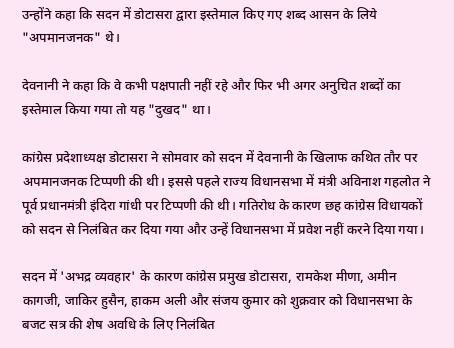उन्होंने कहा कि सदन में डोटासरा द्वारा इस्तेमाल किए गए शब्द आसन के लिये "अपमानजनक" थे।

देवनानी ने कहा कि वे कभी पक्षपाती नहीं रहे और फिर भी अगर अनुचित शब्दों का इस्तेमाल किया गया तो यह "दुखद" था।

कांग्रेस प्रदेशाध्यक्ष डोटासरा ने सोमवार को सदन में देवनानी के खिलाफ कथित तौर पर अपमानजनक टिप्पणी की थी। इससे पहले राज्य विधानसभा में मंत्री अविनाश गहलोत ने पूर्व प्रधानमंत्री इंदिरा गांधी पर टिप्पणी की थी। गतिरोध के कारण छह कांग्रेस विधायकों को सदन से निलंबित कर दिया गया और उन्हें विधानसभा में प्रवेश नहीं करने दिया गया।

सदन में 'अभद्र व्यवहार' के कारण कांग्रेस प्रमुख डोटासरा, रामकेश मीणा, अमीन कागजी, जाकिर हुसैन, हाकम अली और संजय कुमार को शुक्रवार को विधानसभा के बजट सत्र की शेष अवधि के लिए निलंबित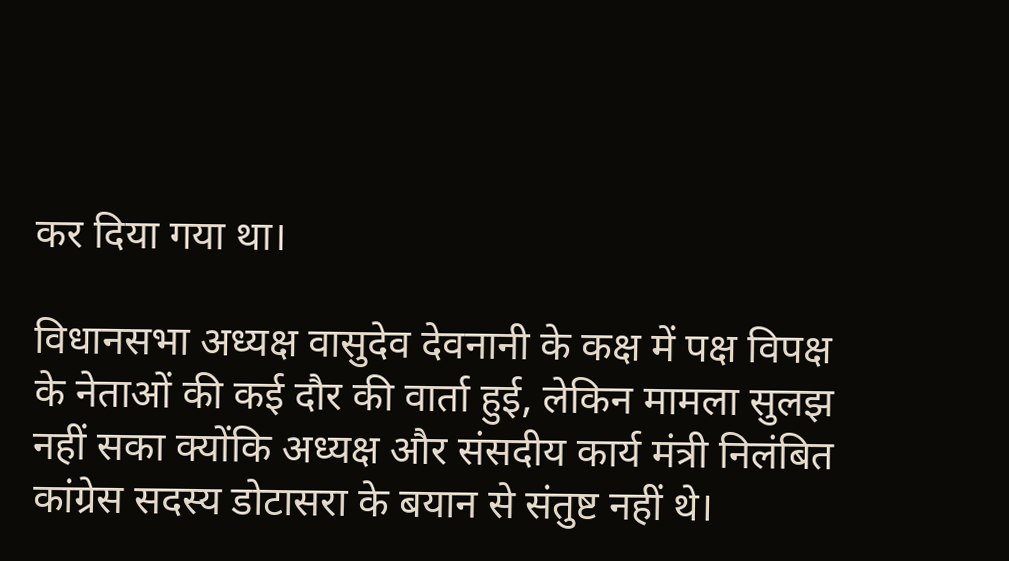कर दिया गया था।

विधानसभा अध्यक्ष वासुदेव देवनानी के कक्ष में पक्ष विपक्ष के नेताओं की कई दौर की वार्ता हुई, लेकिन मामला सुलझ नहीं सका क्योंकि अध्यक्ष और संसदीय कार्य मंत्री निलंबित कांग्रेस सदस्य डोटासरा के बयान से संतुष्ट नहीं थे।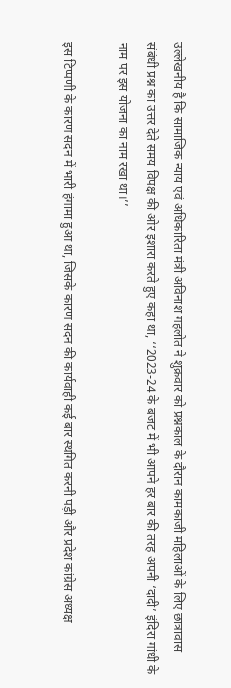उल्लेखनीय है कि सामाजिक न्याय एवं अधिकारिता मंत्री अविनाश गहलोत ने शुक्रवार को प्रश्नकाल के दौरान कामकाजी महिलाओं के लिए छात्रावास संबंधी प्रश्न का उत्तर देते समय विपक्ष की ओर इशारा करते हुए कहा था, ‘‘2023-24 के बजट में भी आपने हर बार की तरह अपनी ‘दादी’ इंदिरा गांधी के नाम पर इस योजना का नाम रखा था।’’

इस टिप्पणी के कारण सदन में भारी हंगामा हुआ था, जिसके कारण सदन की कार्यवाही कई बार स्थगित करनी पड़ी और प्रदेश कांग्रेस अध्यक्ष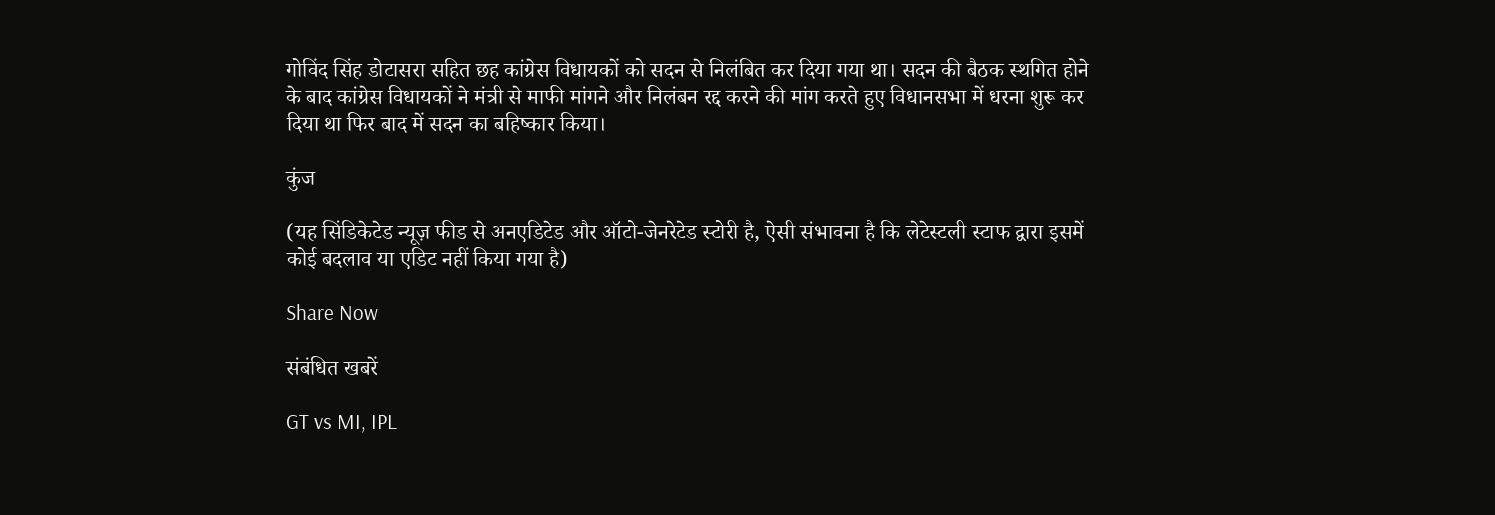गोविंद सिंह डोटासरा सहित छह कांग्रेस विधायकों को सदन से निलंबित कर दिया गया था। सदन की बैठक स्थगित होने के बाद कांग्रेस विधायकों ने मंत्री से माफी मांगने और निलंबन रद्द करने की मांग करते हुए विधानसभा में धरना शुरू कर दिया था फिर बाद में सदन का बहिष्कार किया।

कुंज

(यह सिंडिकेटेड न्यूज़ फीड से अनएडिटेड और ऑटो-जेनरेटेड स्टोरी है, ऐसी संभावना है कि लेटेस्टली स्टाफ द्वारा इसमें कोई बदलाव या एडिट नहीं किया गया है)

Share Now

संबंधित खबरें

GT vs MI, IPL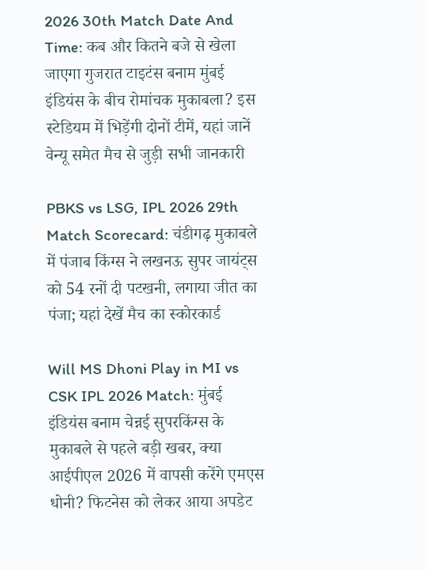2026 30th Match Date And Time: कब और कितने बजे से खेला जाएगा गुजरात टाइटंस बनाम मुंबई इंडियंस के बीच रोमांचक मुकाबला? इस स्टेडियम में भिड़ेंगी दोनों टीमें, यहां जानें वेन्यू समेत मैच से जुड़ी सभी जानकारी

PBKS vs LSG, IPL 2026 29th Match Scorecard: चंडीगढ़ मुकाबले में पंजाब किंग्स ने लखनऊ सुपर जायंट्स को 54 रनों दी पटखनी, लगाया जीत का पंजा; यहां देखें मैच का स्कोरकार्ड

Will MS Dhoni Play in MI vs CSK IPL 2026 Match: मुंबई इंडियंस बनाम चेन्नई सुपरकिंग्स के मुकाबले से पहले बड़ी खबर, क्या आईपीएल 2026 में वापसी करेंगे एमएस धोनी? फिटनेस को लेकर आया अपडेट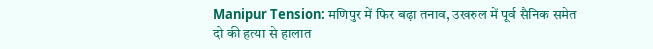Manipur Tension: मणिपुर में फिर बढ़ा तनाव, उखरुल में पूर्व सैनिक समेत दो की हत्या से हालात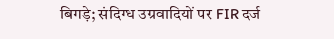बिगड़े; संदिग्ध उग्रवादियों पर FIR दर्ज